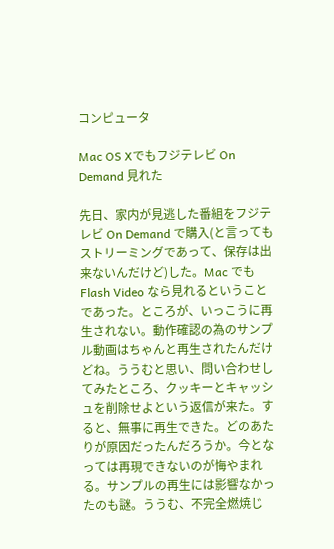コンピュータ

Mac OS Xでもフジテレビ On Demand 見れた

先日、家内が見逃した番組をフジテレビ On Demand で購入(と言ってもストリーミングであって、保存は出来ないんだけど)した。Mac でも Flash Video なら見れるということであった。ところが、いっこうに再生されない。動作確認の為のサンプル動画はちゃんと再生されたんだけどね。ううむと思い、問い合わせしてみたところ、クッキーとキャッシュを削除せよという返信が来た。すると、無事に再生できた。どのあたりが原因だったんだろうか。今となっては再現できないのが悔やまれる。サンプルの再生には影響なかったのも謎。ううむ、不完全燃焼じ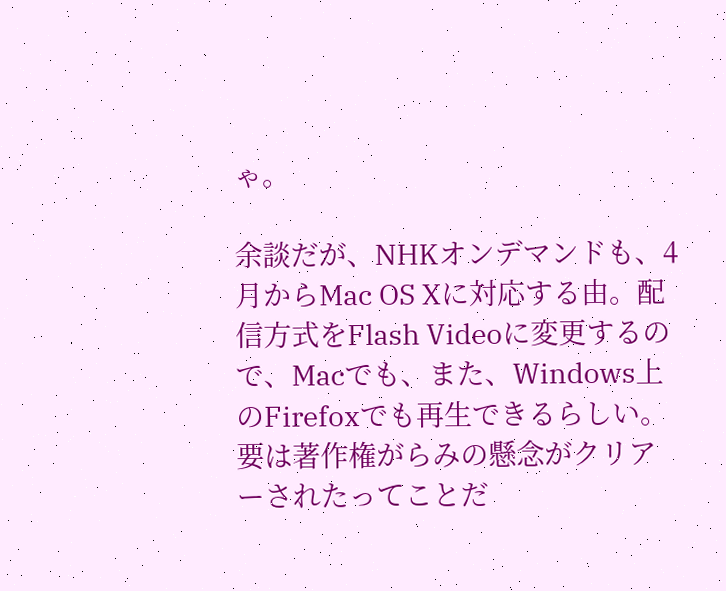ゃ。

余談だが、NHKオンデマンドも、4月からMac OS Xに対応する由。配信方式をFlash Videoに変更するので、Macでも、また、Windows上のFirefoxでも再生できるらしい。要は著作権がらみの懸念がクリアーされたってことだ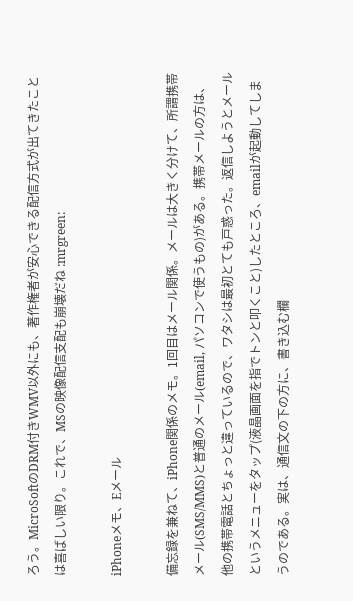ろう。MicroSoftのDRM付きWMV以外にも、著作権者が安心できる配信方式が出てきたことは喜ばしい限り。これで、MSの映像配信支配も崩壊だね :mrgreen:

iPhoneメモ、Eメール

備忘録を兼ねて、iPhone関係のメモ。1回目はメール関係。メールは大きく分けて、所謂携帯メール(SMS/MMS)と普通のメール(email, パソコンで使うもの)がある。携帯メールの方は、他の携帯電話とちょっと違っているので、ワタシは最初とても戸惑った。返信しようとメールというメニューをタップ(液晶画面を指でトンと叩くこと)したところ、emailが起動してしまうのである。実は、通信文の下の方に、書き込む欄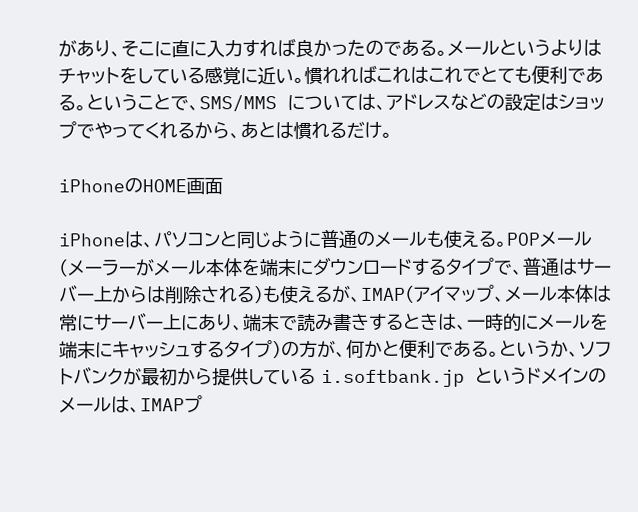があり、そこに直に入力すれば良かったのである。メールというよりはチャットをしている感覚に近い。慣れればこれはこれでとても便利である。ということで、SMS/MMS については、アドレスなどの設定はショップでやってくれるから、あとは慣れるだけ。

iPhoneのHOME画面

iPhoneは、パソコンと同じように普通のメールも使える。POPメール(メーラーがメール本体を端末にダウンロードするタイプで、普通はサーバー上からは削除される)も使えるが、IMAP(アイマップ、メール本体は常にサーバー上にあり、端末で読み書きするときは、一時的にメールを端末にキャッシュするタイプ)の方が、何かと便利である。というか、ソフトバンクが最初から提供している i.softbank.jp というドメインのメールは、IMAPプ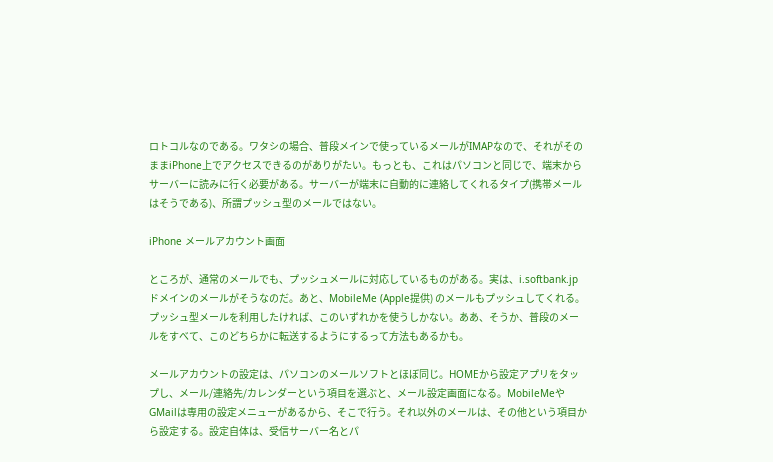ロトコルなのである。ワタシの場合、普段メインで使っているメールがIMAPなので、それがそのままiPhone上でアクセスできるのがありがたい。もっとも、これはパソコンと同じで、端末からサーバーに読みに行く必要がある。サーバーが端末に自動的に連絡してくれるタイプ(携帯メールはそうである)、所謂プッシュ型のメールではない。

iPhone メールアカウント画面

ところが、通常のメールでも、プッシュメールに対応しているものがある。実は、i.softbank.jp ドメインのメールがそうなのだ。あと、MobileMe (Apple提供) のメールもプッシュしてくれる。プッシュ型メールを利用したければ、このいずれかを使うしかない。ああ、そうか、普段のメールをすべて、このどちらかに転送するようにするって方法もあるかも。

メールアカウントの設定は、パソコンのメールソフトとほぼ同じ。HOMEから設定アプリをタップし、メール/連絡先/カレンダーという項目を選ぶと、メール設定画面になる。MobileMeやGMailは専用の設定メニューがあるから、そこで行う。それ以外のメールは、その他という項目から設定する。設定自体は、受信サーバー名とパ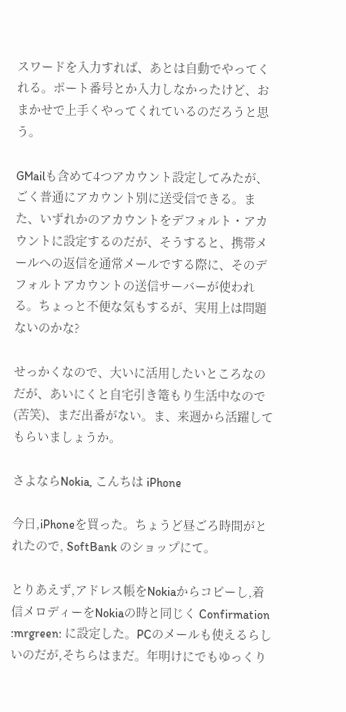スワードを入力すれば、あとは自動でやってくれる。ポート番号とか入力しなかったけど、おまかせで上手くやってくれているのだろうと思う。

GMailも含めて4つアカウント設定してみたが、ごく普通にアカウント別に送受信できる。また、いずれかのアカウントをデフォルト・アカウントに設定するのだが、そうすると、携帯メールへの返信を通常メールでする際に、そのデフォルトアカウントの送信サーバーが使われる。ちょっと不便な気もするが、実用上は問題ないのかな?

せっかくなので、大いに活用したいところなのだが、あいにくと自宅引き篭もり生活中なので(苦笑)、まだ出番がない。ま、来週から活躍してもらいましょうか。

さよならNokia, こんちは iPhone

今日,iPhoneを買った。ちょうど昼ごろ時間がとれたので, SoftBank のショップにて。

とりあえず,アドレス帳をNokiaからコピーし,着信メロディーをNokiaの時と同じく Confirmation :mrgreen: に設定した。PCのメールも使えるらしいのだが,そちらはまだ。年明けにでもゆっくり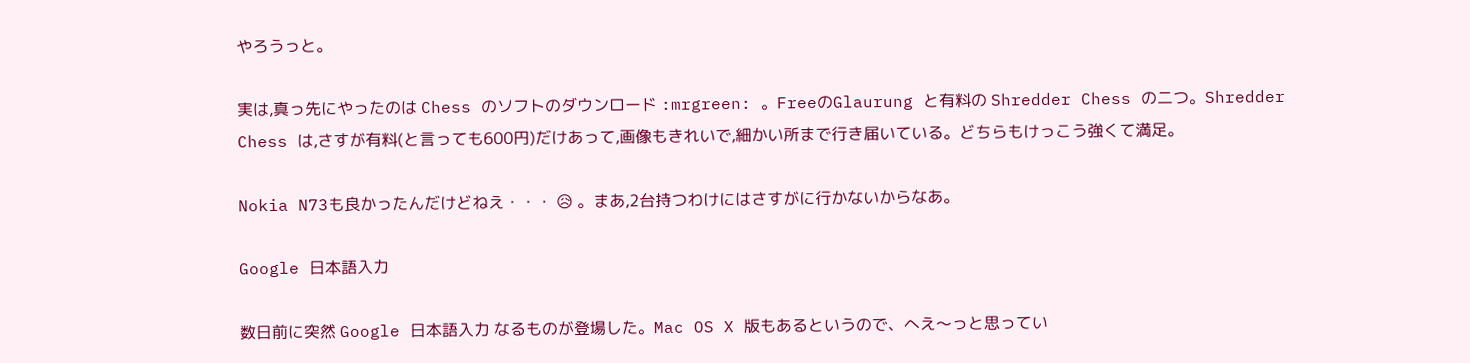やろうっと。

実は,真っ先にやったのは Chess のソフトのダウンロード :mrgreen: 。FreeのGlaurung と有料の Shredder Chess の二つ。Shredder Chess は,さすが有料(と言っても600円)だけあって,画像もきれいで,細かい所まで行き届いている。どちらもけっこう強くて満足。

Nokia N73も良かったんだけどねえ・・・ 😥 。まあ,2台持つわけにはさすがに行かないからなあ。

Google 日本語入力

数日前に突然 Google 日本語入力 なるものが登場した。Mac OS X 版もあるというので、へえ〜っと思ってい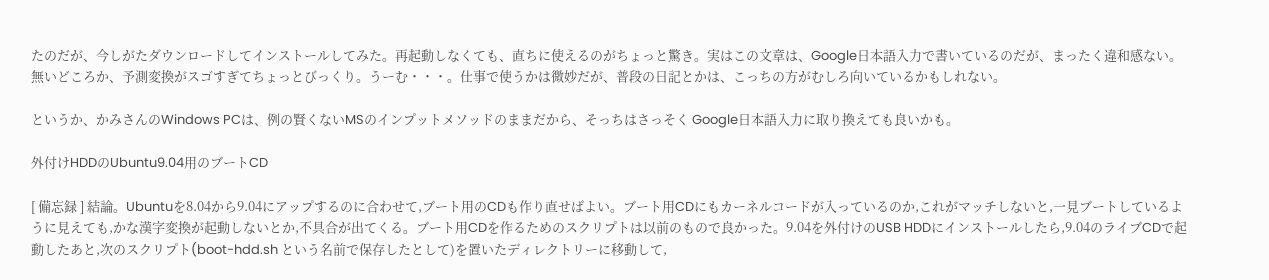たのだが、今しがたダウンロードしてインストールしてみた。再起動しなくても、直ちに使えるのがちょっと驚き。実はこの文章は、Google日本語入力で書いているのだが、まったく違和感ない。無いどころか、予測変換がスゴすぎてちょっとびっくり。うーむ・・・。仕事で使うかは微妙だが、普段の日記とかは、こっちの方がむしろ向いているかもしれない。

というか、かみさんのWindows PCは、例の賢くないMSのインプットメソッドのままだから、そっちはさっそく Google日本語入力に取り換えても良いかも。

外付けHDDのUbuntu9.04用のブートCD

[ 備忘録 ] 結論。Ubuntuを8.04から9.04にアップするのに合わせて,ブート用のCDも作り直せばよい。ブート用CDにもカーネルコードが入っているのか,これがマッチしないと,一見ブートしているように見えても,かな漢字変換が起動しないとか,不具合が出てくる。ブート用CDを作るためのスクリプトは以前のもので良かった。9.04を外付けのUSB HDDにインストールしたら,9.04のライブCDで起動したあと,次のスクリプト(boot-hdd.sh という名前で保存したとして)を置いたディレクトリーに移動して,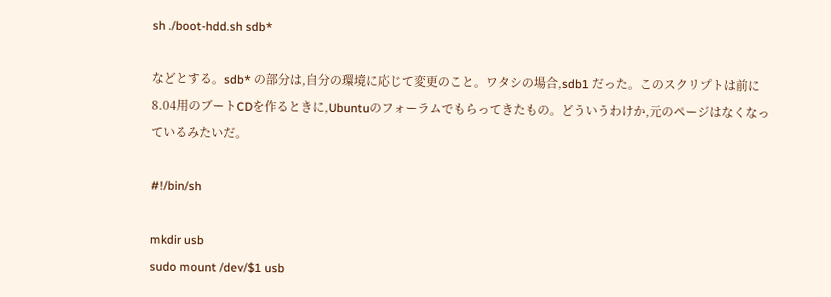sh ./boot-hdd.sh sdb*

などとする。sdb* の部分は,自分の環境に応じて変更のこと。ワタシの場合,sdb1 だった。このスクリプトは前に8.04用のブートCDを作るときに,Ubuntuのフォーラムでもらってきたもの。どういうわけか,元のページはなくなっているみたいだ。

#!/bin/sh

mkdir usb
sudo mount /dev/$1 usb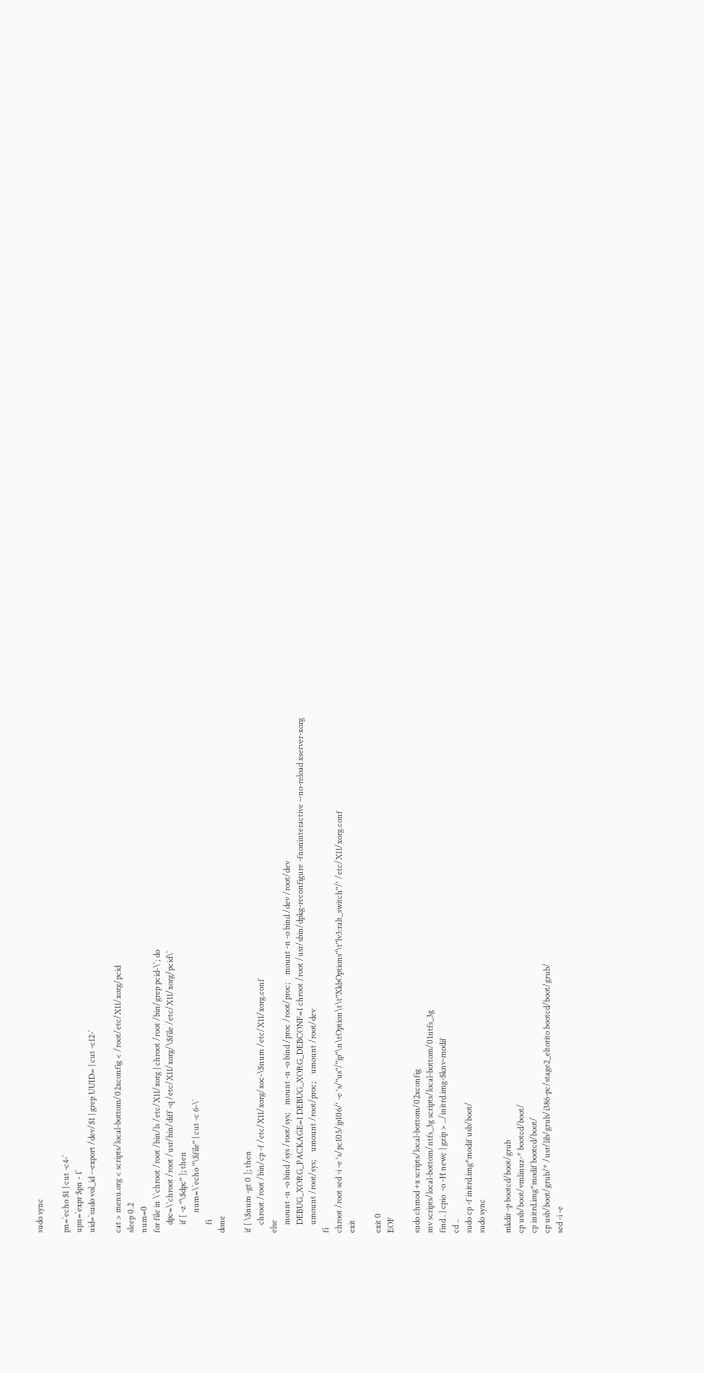sudo sync

pn=`echo $1 | cut -c4-`
upn=`expr $pn - 1`
uid=`sudo vol_id --export /dev/$1 | grep UUID= | cut -c12-`

cat > menu.org < scripts/local-bottom/02xconfig < /root/etc/X11/xorg/pcid
sleep 0.2
num=0
for file in \`chroot /root /bin/ls /etc/X11/xorg | chroot /root /bin/grep pcid-\`; do
    dpc=\`chroot /root /usr/bin/diff -q /etc/X11/xorg/\$file /etc/X11/xorg/pcid\`
    if [ -z "\$dpc" ]; then
          num=\`echo "\$file" | cut -c 6-\`
    fi
done

if [ \$num -gt 0 ]; then
    chroot /root /bin/cp -f /etc/X11/xorg/xoc-\$num /etc/X11/xorg.conf
else
    mount -n -o bind /sys /root/sys;    mount -n -o bind /proc /root/proc;    mount -n -o bind /dev /root/dev
    DEBUG_XORG_PACKAGE=1 DEBUG_XORG_DEBCONF=1 chroot /root /usr/sbin/dpkg-reconfigure -fnoninteractive --no-reload xserver-xorg
    umount /root/sys;    umount /root/proc;    umount /root/dev
fi
chroot /root sed -i -e 's/pc105/jp106/' -e 's/"us"/"jp"\n\tOption\t\t"XkbOptions"\t"lv3:ralt_switch"/' /etc/X11/xorg.conf
exit

exit 0
EOF

sudo chmod +x scripts/local-bottom/02xconfig
mv scripts/local-bottom/ntfs_3g scripts/local-bottom/01ntfs_3g
find . | cpio  -o -H newc | gzip > ../initrd.img-$knv-modif
cd ..
sudo cp -f initrd.img*modif usb/boot/
sudo sync

mkdir -p bootcd/boot/grub
cp usb/boot/vmlinuz-* bootcd/boot/
cp initrd.img*modif bootcd/boot/
cp usb/boot/grub/* /usr/lib/grub/i386-pc/stage2_eltorito bootcd/boot/grub/
sed -i -e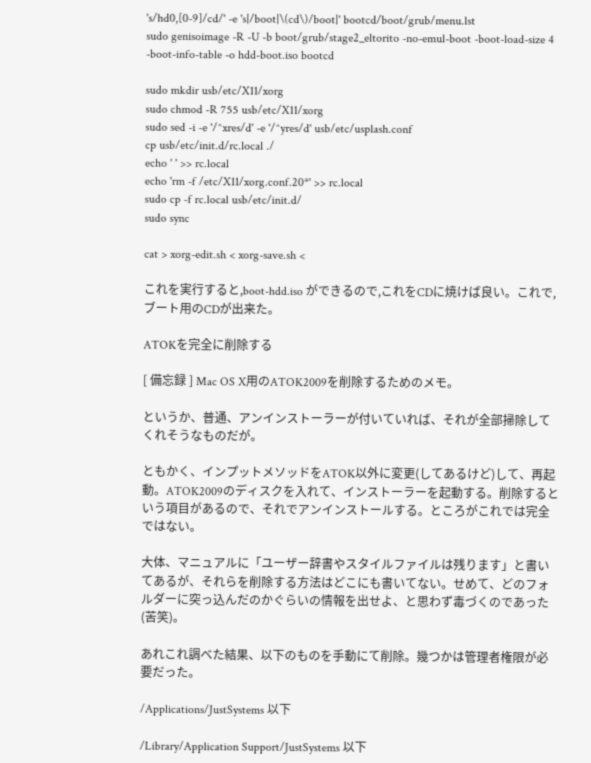's/hd0,[0-9]/cd/' -e 's|/boot|\(cd\)/boot|' bootcd/boot/grub/menu.lst
sudo genisoimage -R -U -b boot/grub/stage2_eltorito -no-emul-boot -boot-load-size 4 -boot-info-table -o hdd-boot.iso bootcd

sudo mkdir usb/etc/X11/xorg
sudo chmod -R 755 usb/etc/X11/xorg
sudo sed -i -e '/^xres/d' -e '/^yres/d' usb/etc/usplash.conf
cp usb/etc/init.d/rc.local ./
echo ' ' >> rc.local
echo 'rm -f /etc/X11/xorg.conf.20*' >> rc.local
sudo cp -f rc.local usb/etc/init.d/
sudo sync

cat > xorg-edit.sh < xorg-save.sh <

これを実行すると,boot-hdd.iso ができるので,これをCDに焼けば良い。これで,ブート用のCDが出来た。

ATOKを完全に削除する

[ 備忘録 ] Mac OS X用のATOK2009を削除するためのメモ。

というか、普通、アンインストーラーが付いていれば、それが全部掃除してくれそうなものだが。

ともかく、インプットメソッドをATOK以外に変更(してあるけど)して、再起動。ATOK2009のディスクを入れて、インストーラーを起動する。削除するという項目があるので、それでアンインストールする。ところがこれでは完全ではない。

大体、マニュアルに「ユーザー辞書やスタイルファイルは残ります」と書いてあるが、それらを削除する方法はどこにも書いてない。せめて、どのフォルダーに突っ込んだのかぐらいの情報を出せよ、と思わず毒づくのであった(苦笑)。

あれこれ調べた結果、以下のものを手動にて削除。幾つかは管理者権限が必要だった。

/Applications/JustSystems 以下

/Library/Application Support/JustSystems 以下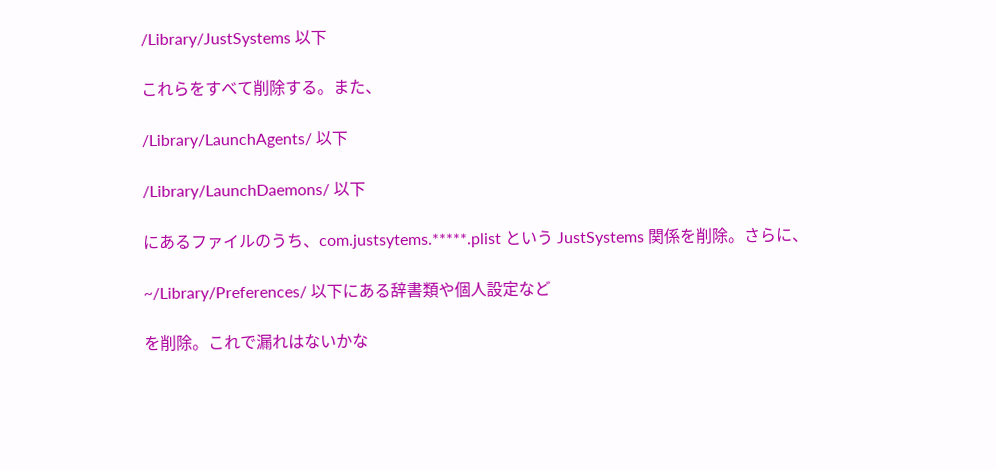/Library/JustSystems 以下

これらをすべて削除する。また、

/Library/LaunchAgents/ 以下

/Library/LaunchDaemons/ 以下

にあるファイルのうち、com.justsytems.*****.plist という JustSystems 関係を削除。さらに、

~/Library/Preferences/ 以下にある辞書類や個人設定など

を削除。これで漏れはないかな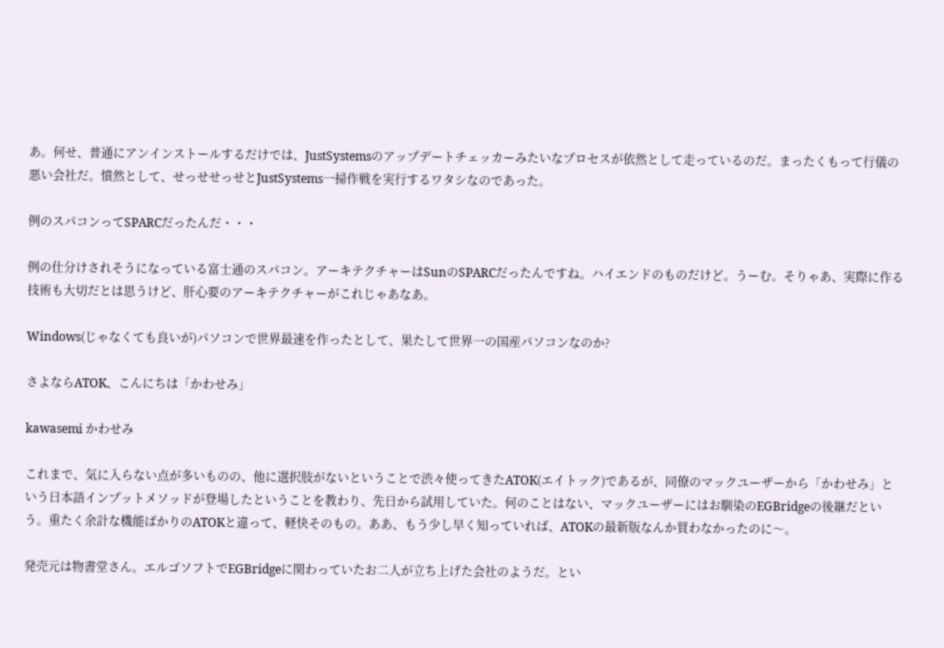あ。何せ、普通にアンインストールするだけでは、JustSystemsのアップデートチェッカーみたいなプロセスが依然として走っているのだ。まったくもって行儀の悪い会社だ。憤然として、せっせせっせとJustSystems一掃作戦を実行するワタシなのであった。

例のスパコンってSPARCだったんだ・・・

例の仕分けされそうになっている富士通のスパコン。アーキテクチャーはSunのSPARCだったんですね。ハイエンドのものだけど。うーむ。そりゃあ、実際に作る技術も大切だとは思うけど、肝心要のアーキテクチャーがこれじゃあなあ。

Windows(じゃなくても良いが)パソコンで世界最速を作ったとして、果たして世界一の国産パソコンなのか?

さよならATOK、こんにちは「かわせみ」

kawasemi かわせみ

これまで、気に入らない点が多いものの、他に選択肢がないということで渋々使ってきたATOK(エイトック)であるが、同僚のマックユーザーから「かわせみ」という日本語インプットメソッドが登場したということを教わり、先日から試用していた。何のことはない、マックユーザーにはお馴染のEGBridgeの後継だという。重たく余計な機能ばかりのATOKと違って、軽快そのもの。ああ、もう少し早く知っていれば、ATOKの最新版なんか買わなかったのに〜。

発売元は物書堂さん。エルゴソフトでEGBridgeに関わっていたお二人が立ち上げた会社のようだ。とい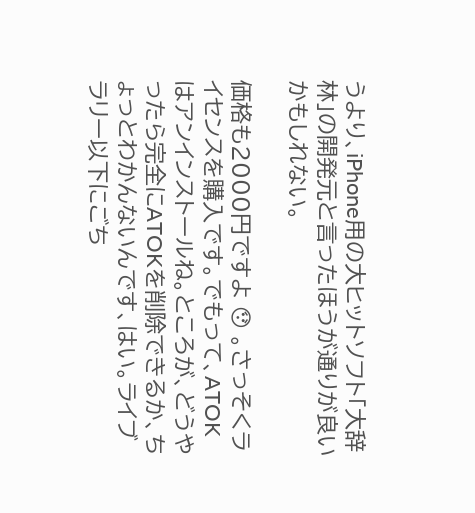うより、iPhone用の大ヒットソフト「大辞林」の開発元と言ったほうが通りが良いかもしれない。

価格も2000円ですよ 😯 。さっそくライセンスを購入です。でもって、ATOKはアンインストールね。ところが、どうやったら完全にATOKを削除できるか、ちょっとわかんないんです、はい。ライブラリー以下にごち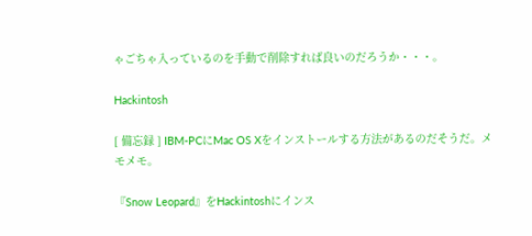ゃごちゃ入っているのを手動で削除すれば良いのだろうか・・・。

Hackintosh

[ 備忘録 ] IBM-PCにMac OS Xをインストールする方法があるのだそうだ。メモメモ。

『Snow Leopard』をHackintoshにインス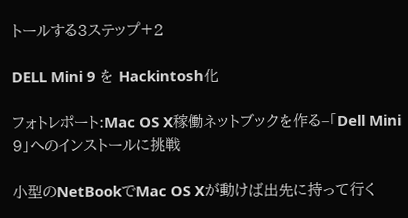トールする3ステップ+2

DELL Mini 9 を Hackintosh化

フォトレポート:Mac OS X稼働ネットブックを作る–「Dell Mini 9」へのインストールに挑戦

小型のNetBookでMac OS Xが動けば出先に持って行く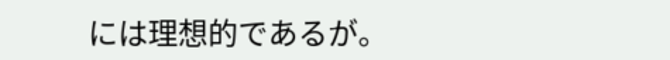には理想的であるが。